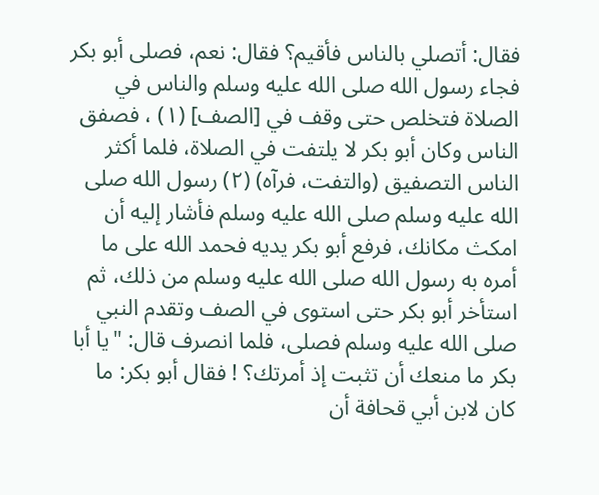فقال: أتصلي بالناس فأقيم؟ فقال: نعم، فصلى أبو بكر فجاء رسول الله صلى الله عليه وسلم والناس في الصلاة فتخلص حتى وقف في [الصف] (١) ، فصفق الناس وكان أبو بكر لا يلتفت في الصلاة، فلما أكثر الناس التصفيق (والتفت، فرآه) (٢) رسول الله صلى الله عليه وسلم صلى الله عليه وسلم فأشار إليه أن امكث مكانك، فرفع أبو بكر يديه فحمد الله على ما أمره به رسول الله صلى الله عليه وسلم من ذلك، ثم استأخر أبو بكر حتى استوى في الصف وتقدم النبي صلى الله عليه وسلم فصلى، فلما انصرف قال: "يا أبا بكر ما منعك أن تثبت إذ أمرتك؟ ! فقال أبو بكر: ما كان لابن أبي قحافة أن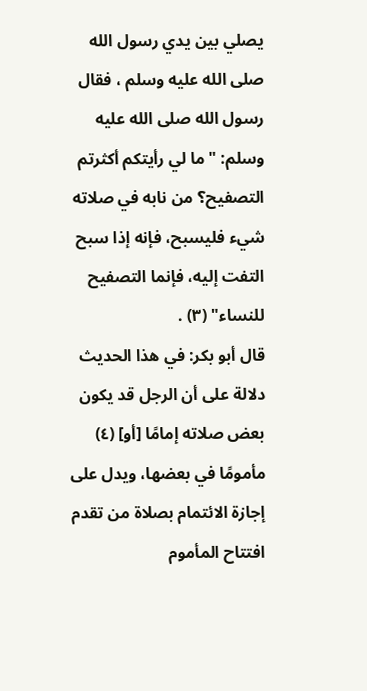يصلي بين يدي رسول الله صلى الله عليه وسلم ، فقال رسول الله صلى الله عليه وسلم: " ما لي رأيتكم أكثرتم التصفيح؟ من نابه في صلاته شيء فليسبح، فإنه إذا سبح التفت إليه، فإنما التصفيح للنساء" (٣) .
قال أبو بكر: في هذا الحديث دلالة على أن الرجل قد يكون بعض صلاته إمامًا [أو] (٤) مأمومًا في بعضها، ويدل على إجازة الائتمام بصلاة من تقدم افتتاح المأموم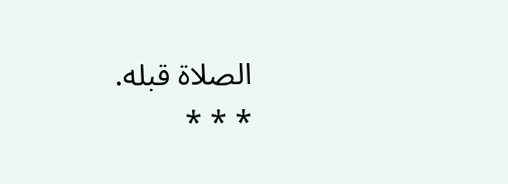الصلاة قبله.
* * *